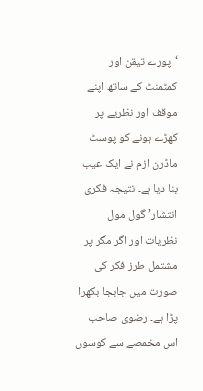‘پورے تیقن اور کمٹمنٹ کے ساتھ اپنے موقف اور نظریے پر کھڑے ہونے کو پوسٹ ماڈرن ازم نے ایک عیب بنا دیا ہے۔ نتیجہ فکری انتشار’ گول مول نظریات اور اگر مگر پر مشتمل طرز فکر کی صورت میں جابجا بکھرا پڑا ہے۔ رضوی صاحب اس مخمصے سے کوسوں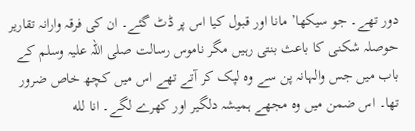دور تھے۔ جو سیکھا’ مانا اور قبول کیا اس پر ڈٹ گئے۔ ان کی فرقہ وارانہ تقاریر حوصلہ شکنی کا باعث بنتی رہیں مگر ناموس رسالت صلی اللہ علیہ وسلم کے باب میں جس والہانہ پن سے وہ لپک کر آتے تھے اس میں کچھ خاص ضرور تھا۔ اس ضمن میں وہ مجھے ہمیشہ دلگیر اور کھرے لگے۔ انا لله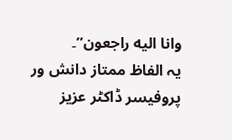وانا اليه راجعون”۔
یہ الفاظ ممتاز دانش ور پروفیسر ڈاکٹر عزیز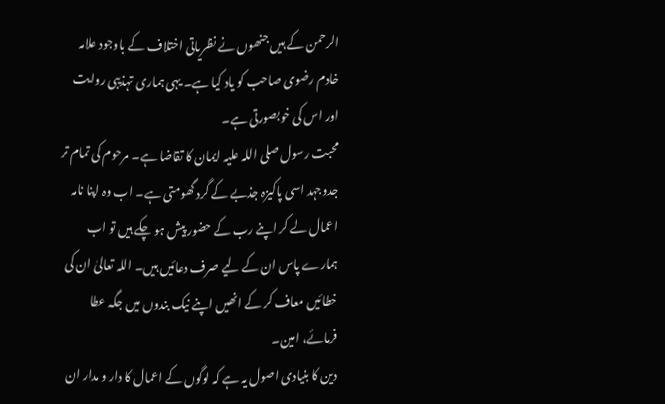الرحمن کے ہیں جنھوں نے نظریاتی اختلاف کے باوجود علامہ خادم رضوی صاحب کو یاد کیا ہے۔ یہی ہماری تہذیبی روایت اور اس کی خوبصورتی ہے۔
محبت رسول صلی اللہ علیہ ایمان کا تقاضا ہے۔ مرحوم کی تمام تر جدوجہد اسی پاکیزہ جذبے کے گرد گھومتی ہے۔ اب وہ اپنا نامہ اعمال لے کر اپنے رب کے حضور پیش ہو چکے ہیں تو اب ہمارے پاس ان کے لیے صرف دعائیں ہیں۔ اللہ تعالیٰ ان کی خطائیں معاف کر کے انھیں اپنے نیک بندوں میں جگہ عطا فرمائے، امین۔
دین کا بنیادی اصول یہ ہے کہ لوگوں کے اعمال کا دار و مدار ان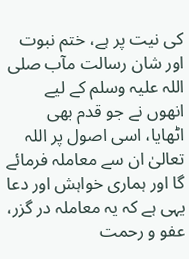کی نیت پر ہے، ختم نبوت اور شان رسالت مآب صلی اللہ علیہ وسلم کے لیے انھوں نے جو قدم بھی اٹھایا، اسی اصول پر اللہ تعالیٰ ان سے معاملہ فرمائے گا اور ہماری خواہش اور دعا یہی ہے کہ یہ معاملہ در گزر، عفو و رحمت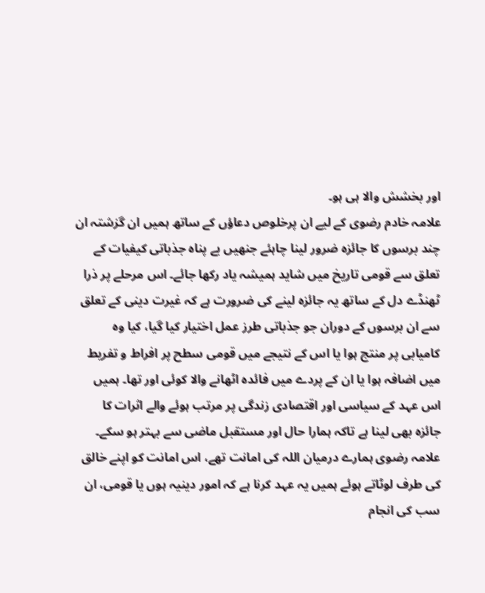اور بخشش والا ہی ہو۔
علامہ خادم رضوی کے لیے ان پرخلوص دعاؤں کے ساتھ ہمیں ان گزشتہ ان چند برسوں کا جائزہ ضرور لینا چاہئے جنھیں بے پناہ جذباتی کیفیات کے تعلق سے قومی تاریخ میں شاید ہمیشہ یاد رکھا جائے۔ اس مرحلے پر ذرا ٹھنڈے دل کے ساتھ یہ جائزہ لینے کی ضرورت ہے کہ غیرت دینی کے تعلق سے ان برسوں کے دوران جو جذباتی طرز عمل اختیار کیا گیا، کیا وہ کامیابی پر منتج ہوا یا اس کے نتیجے میں قومی سطح پر افراط و تفریط میں اضافہ ہوا یا ان کے پردے میں فائدہ اٹھانے والا کوئی اور تھا۔ ہمیں اس عہد کے سیاسی اور اقتصادی زندگی پر مرتب ہوئے والے اثرات کا جائزہ بھی لینا ہے تاکہ ہمارا حال اور مستقبل ماضی سے بہتر ہو سکے۔
علامہ رضوی ہمارے درمیان اللہ کی امانت تھے، اس امانت کو اپنے خالق کی طرف لوٹاتے ہوئے ہمیں یہ عہد کرنا ہے کہ امور دینیہ ہوں یا قومی، ان سب کی انجام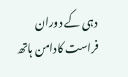دہی کے دوران فراست کادامن ہاتھ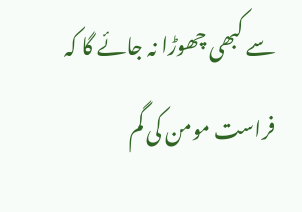سے کبھی چھوڑا نہ جائے گا کہ فراست مومن کی گم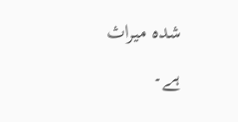شدہ میراث ہے۔